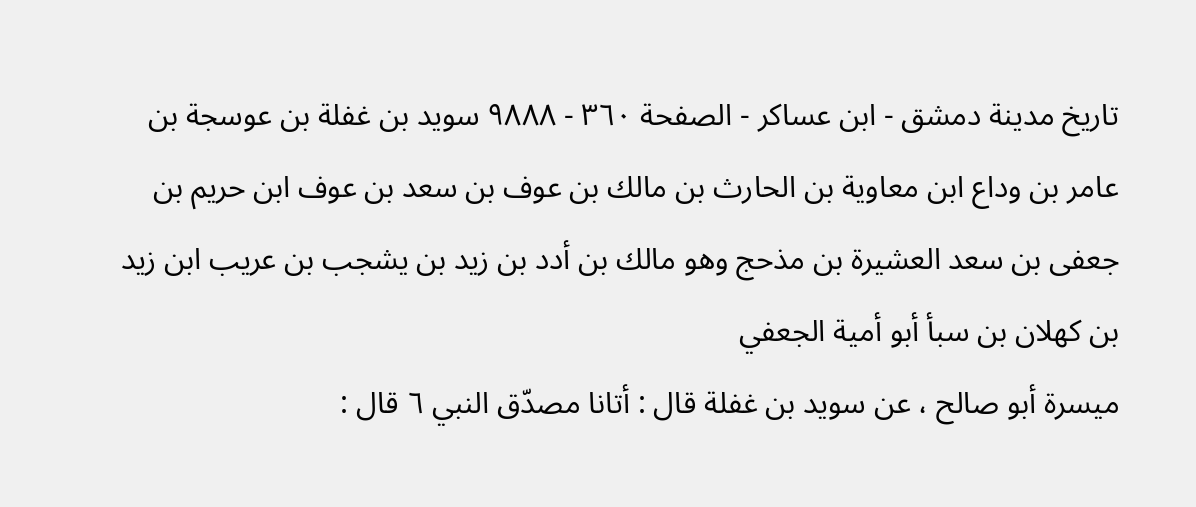تاريخ مدينة دمشق - ابن عساكر - الصفحة ٣٦٠ - ٩٨٨٨ سويد بن غفلة بن عوسجة بن عامر بن وداع ابن معاوية بن الحارث بن مالك بن عوف بن سعد بن عوف ابن حريم بن جعفى بن سعد العشيرة بن مذحج وهو مالك بن أدد بن زيد بن يشجب بن عريب ابن زيد بن كهلان بن سبأ أبو أمية الجعفي
ميسرة أبو صالح ، عن سويد بن غفلة قال : أتانا مصدّق النبي ٦ قال :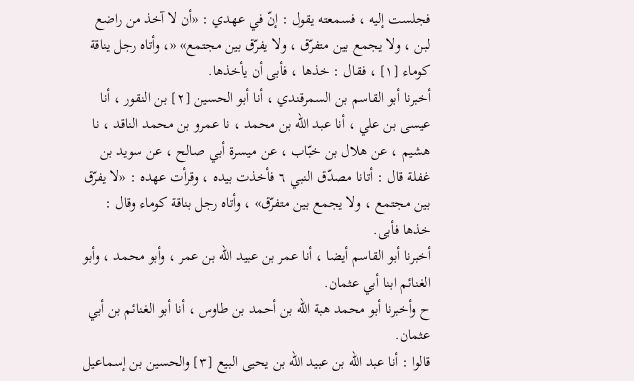فجلست إليه ، فسمعته يقول : إنّ في عهدي : «أن لا آخذ من راضع لبن ، ولا يجمع بين متفرّق ، ولا يفرّق بين مجتمع» «، وأتاه رجل يناقة كوماء [١] ، فقال : خذها ، فأبى أن يأخذها.
أخبرنا أبو القاسم بن السمرقندي ، أنا أبو الحسين [٢] بن النقور ، أنا عيسى بن علي ، أنا عبد الله بن محمد ، نا عمرو بن محمد الناقد ، نا هشيم ، عن هلال بن خبّاب ، عن ميسرة أبي صالح ، عن سويد بن غفلة قال : أتانا مصدّق النبي ٦ فأخذت بيده ، وقرأت عهده : «لا يفرّق بين مجتمع ، ولا يجمع بين متفرّق» ، وأتاه رجل بناقة كوماء وقال : خذها فأبى.
أخبرنا أبو القاسم أيضا ، أنا عمر بن عبيد الله بن عمر ، وأبو محمد ، وأبو الغنائم ابنا أبي عثمان.
ح وأخبرنا أبو محمد هبة الله بن أحمد بن طاوس ، أنا أبو الغنائم بن أبي عثمان.
قالوا : أنا عبد الله بن عبيد الله بن يحيى البيع [٣] والحسين بن إسماعيل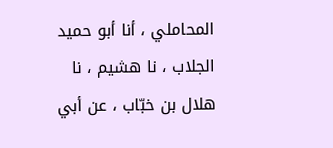المحاملي ، أنا أبو حميد الجلاب ، نا هشيم ، نا هلال بن خبّاب ، عن أبي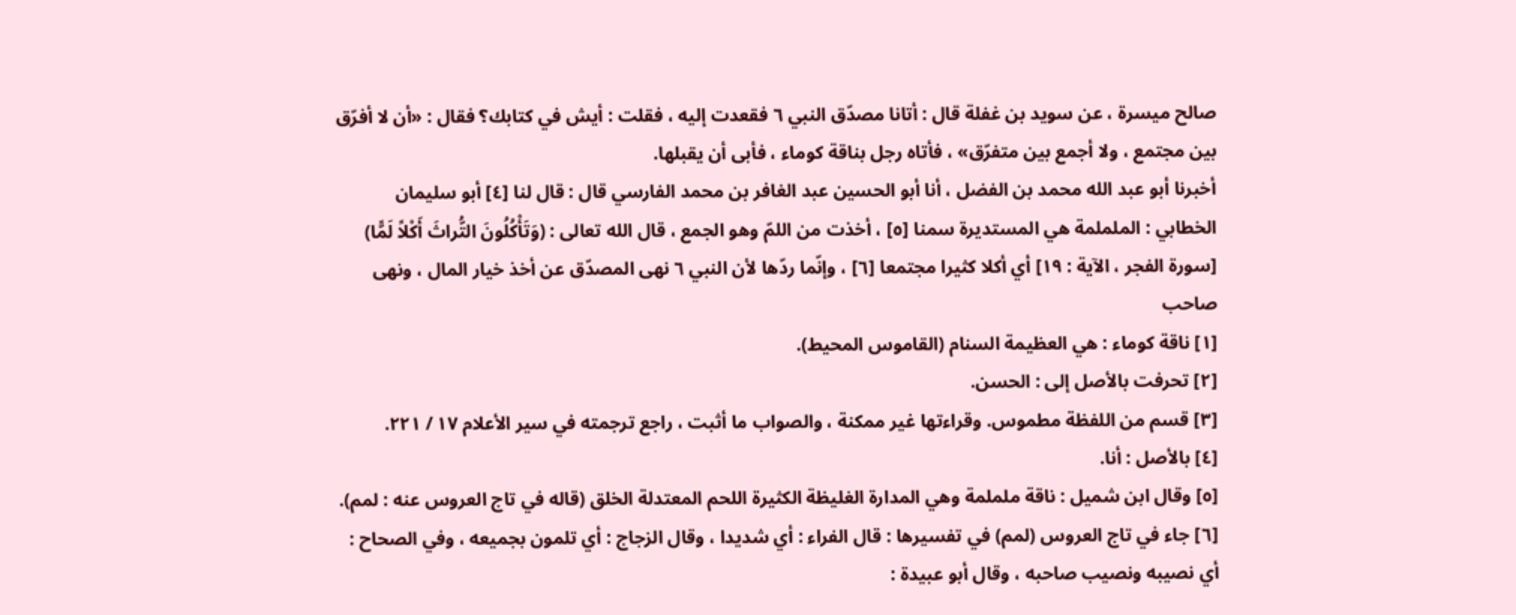صالح ميسرة ، عن سويد بن غفلة قال : أتانا مصدّق النبي ٦ فقعدت إليه ، فقلت : أيش في كتابك؟ فقال : «أن لا أفرّق بين مجتمع ، ولا أجمع بين متفرّق» ، فأتاه رجل بناقة كوماء ، فأبى أن يقبلها.
أخبرنا أبو عبد الله محمد بن الفضل ، أنا أبو الحسين عبد الغافر بن محمد الفارسي قال : قال لنا [٤] أبو سليمان الخطابي : الململمة هي المستديرة سمنا [٥] ، أخذت من اللمّ وهو الجمع ، قال الله تعالى : (وَتَأْكُلُونَ التُّراثَ أَكْلاً لَمًّا) [سورة الفجر ، الآية : ١٩] أي أكلا كثيرا مجتمعا [٦] ، وإنّما ردّها لأن النبي ٦ نهى المصدّق عن أخذ خيار المال ، ونهى صاحب
[١] ناقة كوماء : هي العظيمة السنام (القاموس المحيط).
[٢] تحرفت بالأصل إلى : الحسن.
[٣] قسم من اللفظة مطموس. وقراءتها غير ممكنة ، والصواب ما أثبت ، راجع ترجمته في سير الأعلام ١٧ / ٢٢١.
[٤] بالأصل : أنا.
[٥] وقال ابن شميل : ناقة ململمة وهي المدارة الغليظة الكثيرة اللحم المعتدلة الخلق (قاله في تاج العروس عنه : لمم).
[٦] جاء في تاج العروس (لمم) في تفسيرها : قال الفراء : أي شديدا ، وقال الزجاج : أي تلمون بجميعه ، وفي الصحاح : أي نصيبه ونصيب صاحبه ، وقال أبو عبيدة :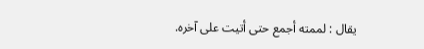يقال : لممته أجمع حتى أتيت على آخره.